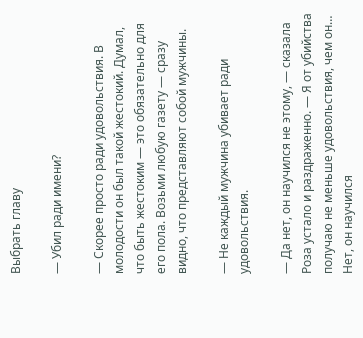Выбрать главу

— Убил ради имени?

— Скорее просто ради удовольствия. В молодости он был такой жестокий. Думал, что быть жестоким — это обязательно для его пола. Возьми любую газету — сразу видно, что представляют собой мужчины.

— Не каждый мужчина убивает ради удовольствия.

— Да нет, он научился не этому, — сказала Роза устало и раздраженно. — Я от убийства получаю не меньше удовольствия, чем он… Нет, он научился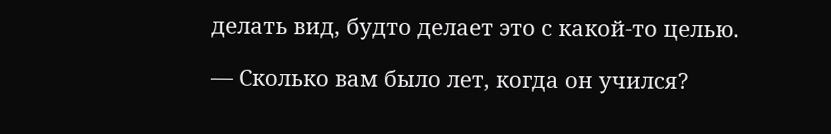делать вид, будто делает это с какой-то целью.

— Сколько вам было лет, когда он учился?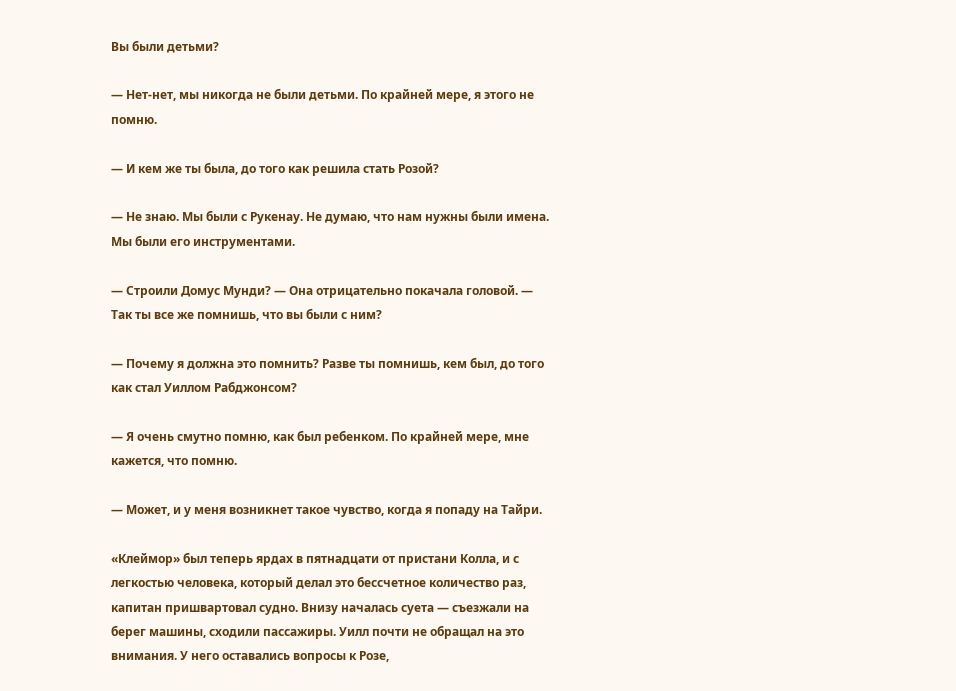Вы были детьми?

— Нет-нет, мы никогда не были детьми. По крайней мере, я этого не помню.

— И кем же ты была, до того как решила стать Розой?

— Не знаю. Мы были с Рукенау. Не думаю, что нам нужны были имена. Мы были его инструментами.

— Строили Домус Мунди? — Она отрицательно покачала головой. — Так ты все же помнишь, что вы были с ним?

— Почему я должна это помнить? Разве ты помнишь, кем был, до того как стал Уиллом Рабджонсом?

— Я очень смутно помню, как был ребенком. По крайней мере, мне кажется, что помню.

— Может, и у меня возникнет такое чувство, когда я попаду на Тайри.

«Клеймор» был теперь ярдах в пятнадцати от пристани Колла, и с легкостью человека, который делал это бессчетное количество раз, капитан пришвартовал судно. Внизу началась суета — съезжали на берег машины, сходили пассажиры. Уилл почти не обращал на это внимания. У него оставались вопросы к Розе,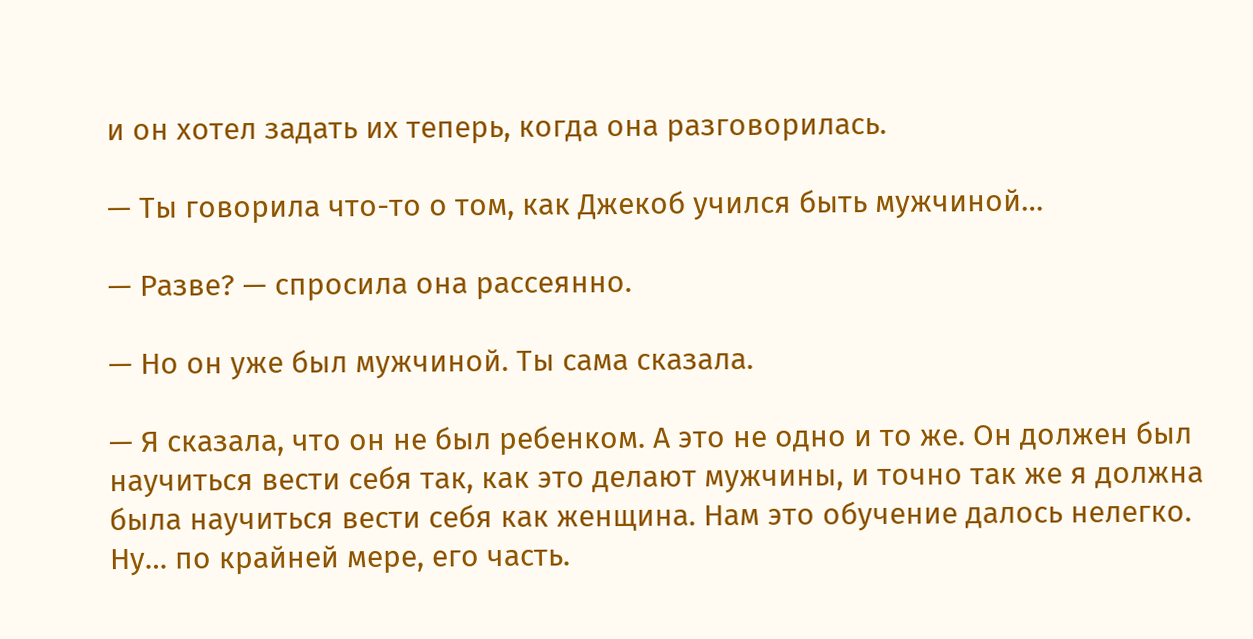и он хотел задать их теперь, когда она разговорилась.

— Ты говорила что-то о том, как Джекоб учился быть мужчиной…

— Разве? — спросила она рассеянно.

— Но он уже был мужчиной. Ты сама сказала.

— Я сказала, что он не был ребенком. А это не одно и то же. Он должен был научиться вести себя так, как это делают мужчины, и точно так же я должна была научиться вести себя как женщина. Нам это обучение далось нелегко. Ну… по крайней мере, его часть.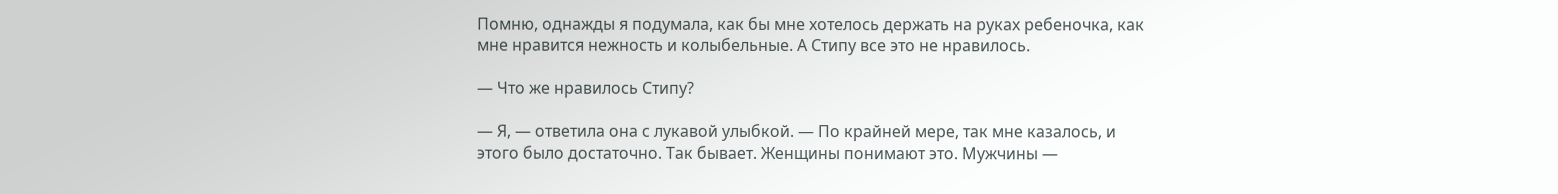Помню, однажды я подумала, как бы мне хотелось держать на руках ребеночка, как мне нравится нежность и колыбельные. А Стипу все это не нравилось.

— Что же нравилось Стипу?

— Я, — ответила она с лукавой улыбкой. — По крайней мере, так мне казалось, и этого было достаточно. Так бывает. Женщины понимают это. Мужчины —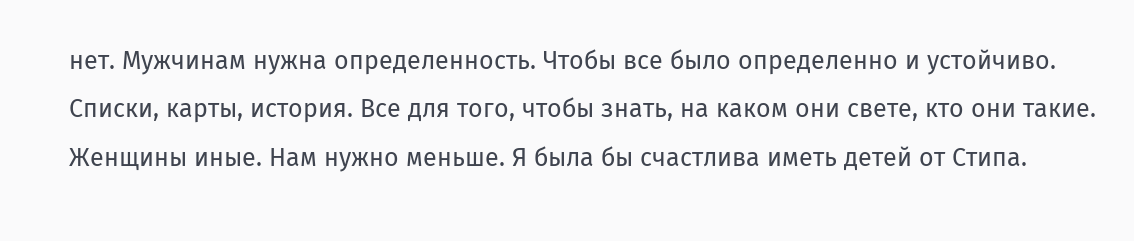нет. Мужчинам нужна определенность. Чтобы все было определенно и устойчиво. Списки, карты, история. Все для того, чтобы знать, на каком они свете, кто они такие. Женщины иные. Нам нужно меньше. Я была бы счастлива иметь детей от Стипа.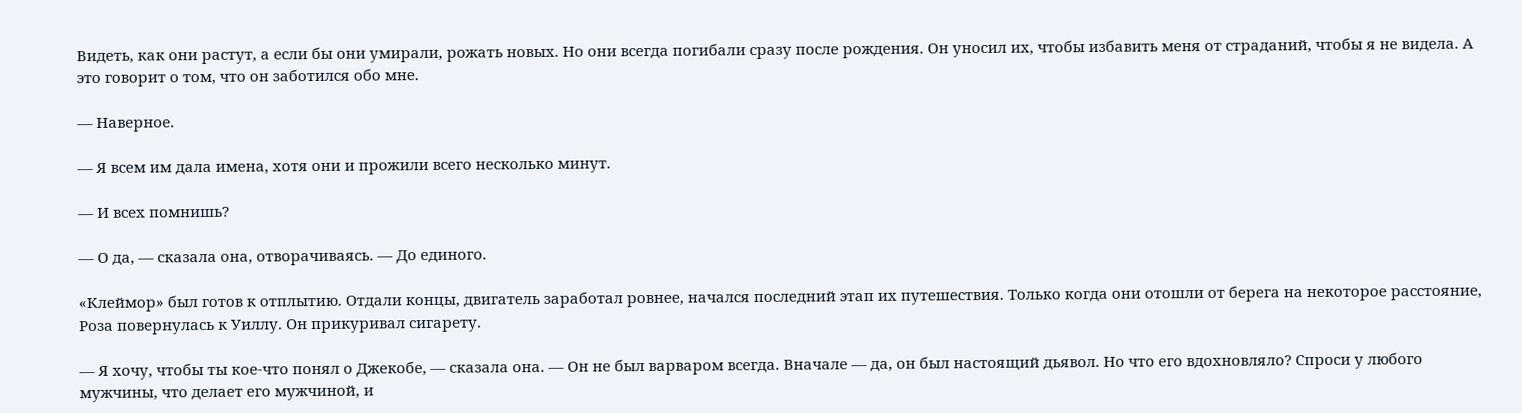Видеть, как они растут, а если бы они умирали, рожать новых. Но они всегда погибали сразу после рождения. Он уносил их, чтобы избавить меня от страданий, чтобы я не видела. А это говорит о том, что он заботился обо мне.

— Наверное.

— Я всем им дала имена, хотя они и прожили всего несколько минут.

— И всех помнишь?

— О да, — сказала она, отворачиваясь. — До единого.

«Клеймор» был готов к отплытию. Отдали концы, двигатель заработал ровнее, начался последний этап их путешествия. Только когда они отошли от берега на некоторое расстояние, Роза повернулась к Уиллу. Он прикуривал сигарету.

— Я хочу, чтобы ты кое-что понял о Джекобе, — сказала она. — Он не был варваром всегда. Вначале — да, он был настоящий дьявол. Но что его вдохновляло? Спроси у любого мужчины, что делает его мужчиной, и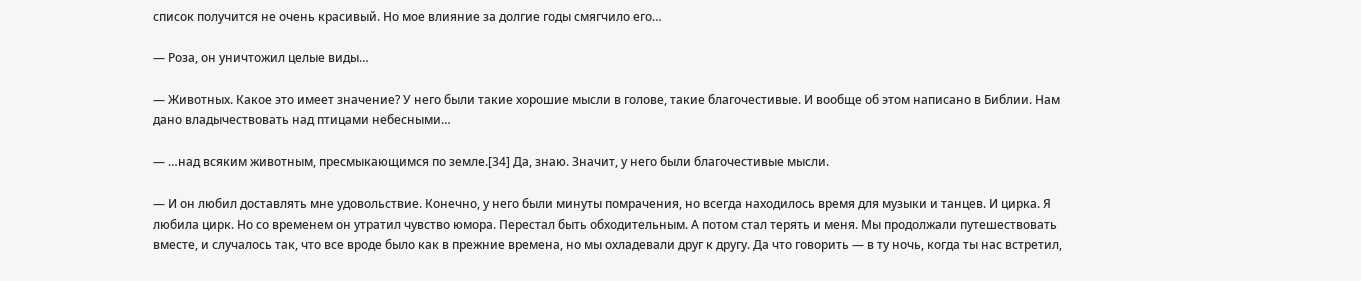список получится не очень красивый. Но мое влияние за долгие годы смягчило его…

— Роза, он уничтожил целые виды…

— Животных. Какое это имеет значение? У него были такие хорошие мысли в голове, такие благочестивые. И вообще об этом написано в Библии. Нам дано владычествовать над птицами небесными…

— …над всяким животным, пресмыкающимся по земле.[34] Да, знаю. Значит, у него были благочестивые мысли.

— И он любил доставлять мне удовольствие. Конечно, у него были минуты помрачения, но всегда находилось время для музыки и танцев. И цирка. Я любила цирк. Но со временем он утратил чувство юмора. Перестал быть обходительным. А потом стал терять и меня. Мы продолжали путешествовать вместе, и случалось так, что все вроде было как в прежние времена, но мы охладевали друг к другу. Да что говорить — в ту ночь, когда ты нас встретил,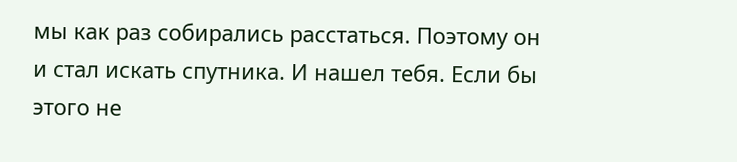мы как раз собирались расстаться. Поэтому он и стал искать спутника. И нашел тебя. Если бы этого не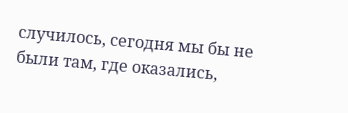случилось, сегодня мы бы не были там, где оказались,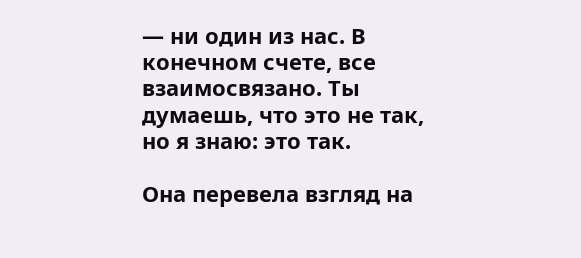— ни один из нас. В конечном счете, все взаимосвязано. Ты думаешь, что это не так, но я знаю: это так.

Она перевела взгляд на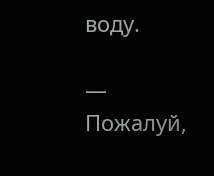воду.

— Пожалуй,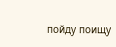пойду поищу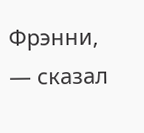Фрэнни, — сказал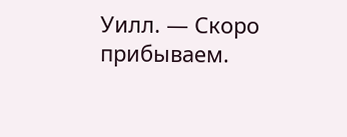Уилл. — Скоро прибываем.